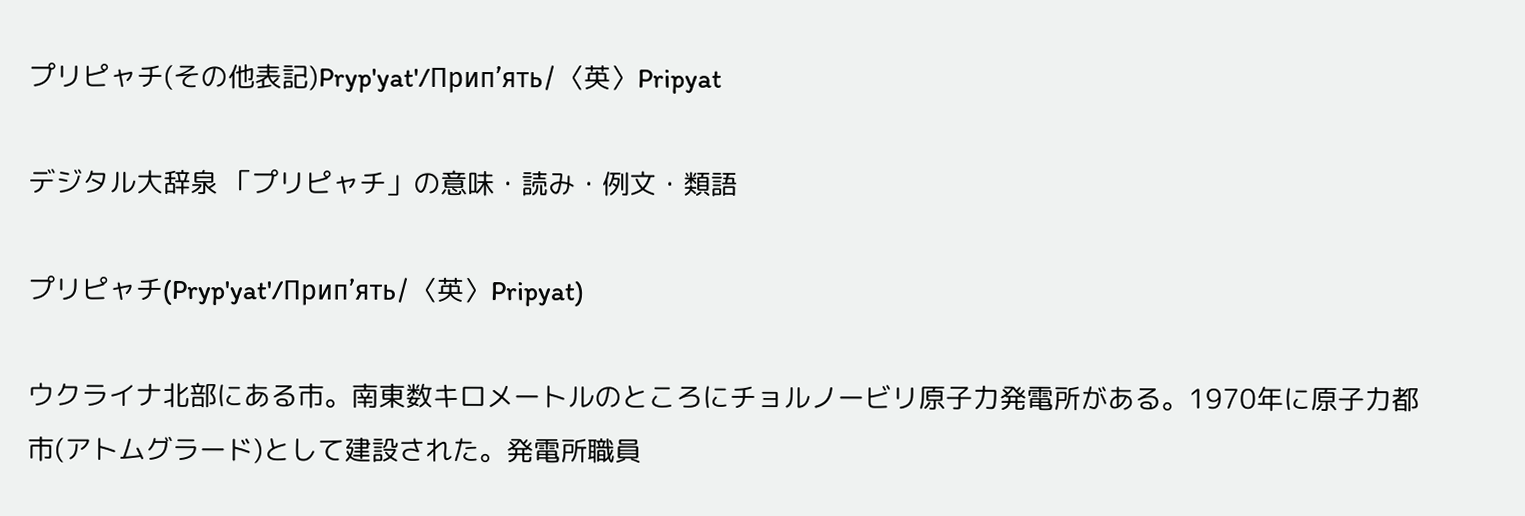プリピャチ(その他表記)Pryp'yat'/Прип’ять/〈英〉Pripyat

デジタル大辞泉 「プリピャチ」の意味・読み・例文・類語

プリピャチ(Pryp'yat'/Прип’ять/〈英〉Pripyat)

ウクライナ北部にある市。南東数キロメートルのところにチョルノービリ原子力発電所がある。1970年に原子力都市(アトムグラード)として建設された。発電所職員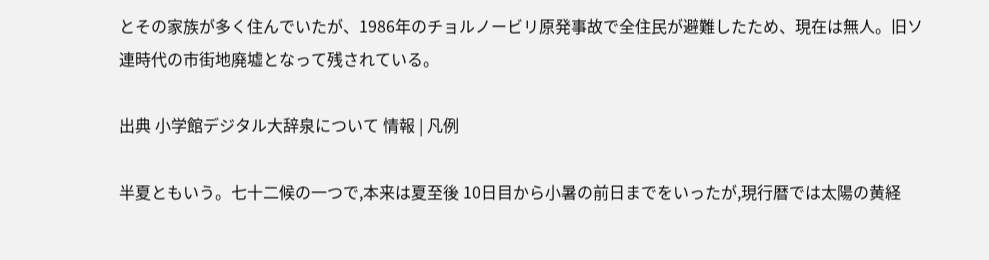とその家族が多く住んでいたが、1986年のチョルノービリ原発事故で全住民が避難したため、現在は無人。旧ソ連時代の市街地廃墟となって残されている。

出典 小学館デジタル大辞泉について 情報 | 凡例

半夏ともいう。七十二候の一つで,本来は夏至後 10日目から小暑の前日までをいったが,現行暦では太陽の黄経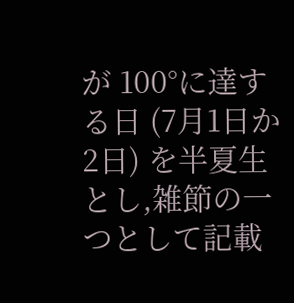が 100°に達する日 (7月1日か2日) を半夏生とし,雑節の一つとして記載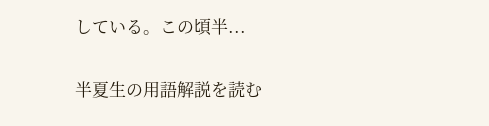している。この頃半...

半夏生の用語解説を読む